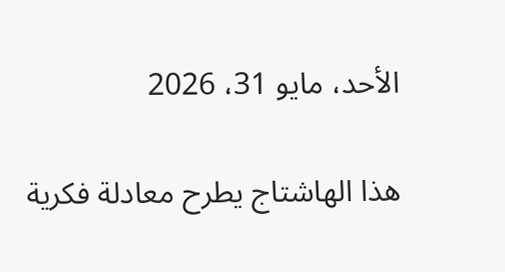الأحد، مايو 31، 2026

هذا الهاشتاج يطرح معادلة فكرية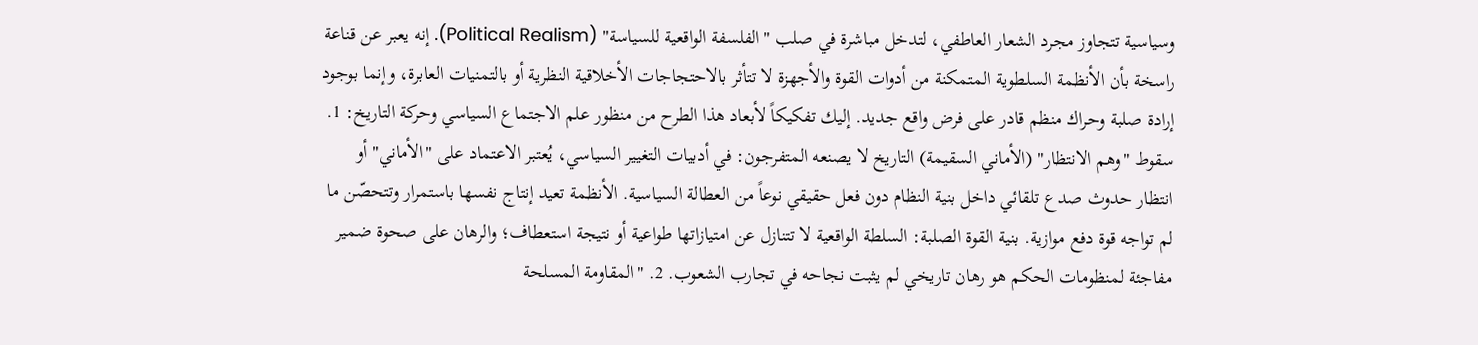وسياسية تتجاوز مجرد الشعار العاطفي، لتدخل مباشرة في صلب "الفلسفة الواقعية للسياسة" (Political Realism). إنه يعبر عن قناعة راسخة بأن الأنظمة السلطوية المتمكنة من أدوات القوة والأجهزة لا تتأثر بالاحتجاجات الأخلاقية النظرية أو بالتمنيات العابرة، وإنما بوجود إرادة صلبة وحراك منظم قادر على فرض واقع جديد. إليك تفكيكاً لأبعاد هذا الطرح من منظور علم الاجتماع السياسي وحركة التاريخ: 1. سقوط "وهم الانتظار" (الأماني السقيمة) التاريخ لا يصنعه المتفرجون: في أدبيات التغيير السياسي، يُعتبر الاعتماد على "الأماني" أو انتظار حدوث صدع تلقائي داخل بنية النظام دون فعل حقيقي نوعاً من العطالة السياسية. الأنظمة تعيد إنتاج نفسها باستمرار وتتحصّن ما لم تواجه قوة دفع موازية. بنية القوة الصلبة: السلطة الواقعية لا تتنازل عن امتيازاتها طواعية أو نتيجة استعطاف؛ والرهان على صحوة ضمير مفاجئة لمنظومات الحكم هو رهان تاريخي لم يثبت نجاحه في تجارب الشعوب. 2. "المقاومة المسلحة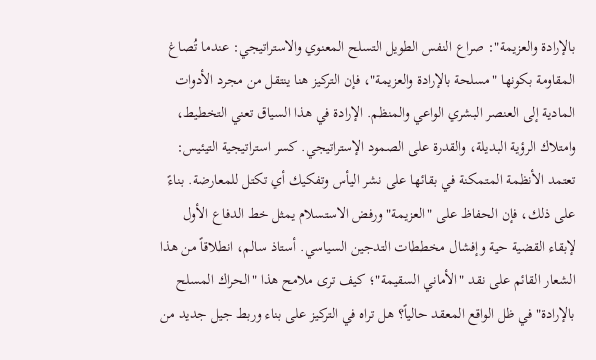بالإرادة والعزيمة": صراع النفس الطويل التسلح المعنوي والاستراتيجي: عندما تُصاغ المقاومة بكونها "مسلحة بالإرادة والعزيمة"، فإن التركيز هنا ينتقل من مجرد الأدوات المادية إلى العنصر البشري الواعي والمنظم. الإرادة في هذا السياق تعني التخطيط، وامتلاك الرؤية البديلة، والقدرة على الصمود الإستراتيجي. كسر استراتيجية التيئيس: تعتمد الأنظمة المتمكنة في بقائها على نشر اليأس وتفكيك أي تكتل للمعارضة. بناءً على ذلك، فإن الحفاظ على "العزيمة" ورفض الاستسلام يمثل خط الدفاع الأول لإبقاء القضية حية وإفشال مخططات التدجين السياسي. أستاذ سالم، انطلاقاً من هذا الشعار القائم على نقد "الأماني السقيمة"؛ كيف ترى ملامح هذا "الحراك المسلح بالإرادة" في ظل الواقع المعقد حالياً؟ هل تراه في التركيز على بناء وربط جيل جديد من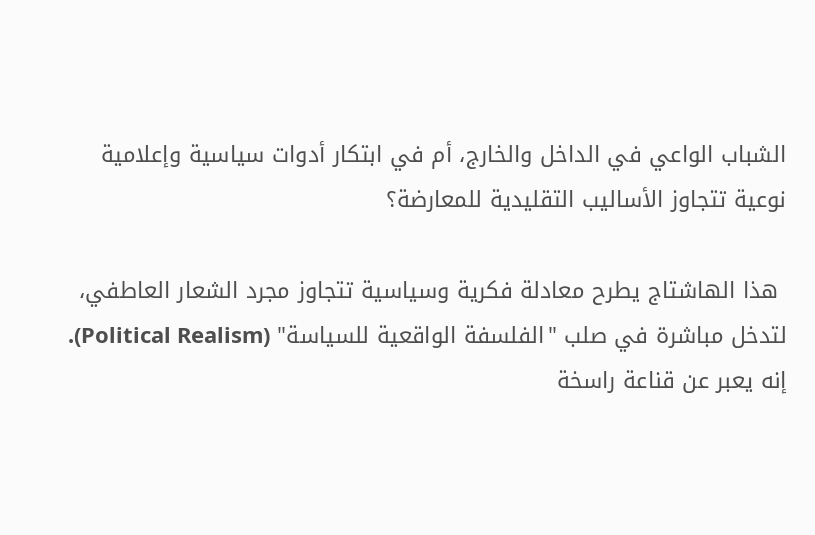الشباب الواعي في الداخل والخارج، أم في ابتكار أدوات سياسية وإعلامية نوعية تتجاوز الأساليب التقليدية للمعارضة؟

 هذا الهاشتاج يطرح معادلة فكرية وسياسية تتجاوز مجرد الشعار العاطفي، لتدخل مباشرة في صلب "الفلسفة الواقعية للسياسة" (Political Realism). إنه يعبر عن قناعة راسخة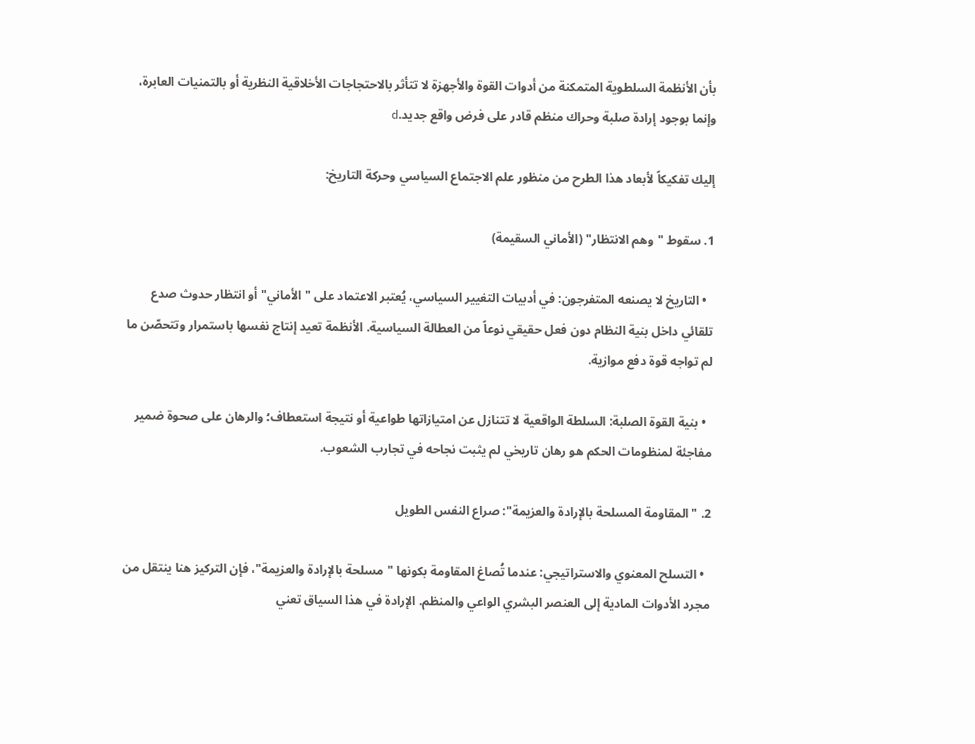بأن الأنظمة السلطوية المتمكنة من أدوات القوة والأجهزة لا تتأثر بالاحتجاجات الأخلاقية النظرية أو بالتمنيات العابرة، وإنما بوجود إرادة صلبة وحراك منظم قادر على فرض واقع جديد.d

إليك تفكيكاً لأبعاد هذا الطرح من منظور علم الاجتماع السياسي وحركة التاريخ:

1. سقوط "وهم الانتظار" (الأماني السقيمة)

  • التاريخ لا يصنعه المتفرجون: في أدبيات التغيير السياسي، يُعتبر الاعتماد على "الأماني" أو انتظار حدوث صدع تلقائي داخل بنية النظام دون فعل حقيقي نوعاً من العطالة السياسية. الأنظمة تعيد إنتاج نفسها باستمرار وتتحصّن ما لم تواجه قوة دفع موازية.

  • بنية القوة الصلبة: السلطة الواقعية لا تتنازل عن امتيازاتها طواعية أو نتيجة استعطاف؛ والرهان على صحوة ضمير مفاجئة لمنظومات الحكم هو رهان تاريخي لم يثبت نجاحه في تجارب الشعوب.

2. "المقاومة المسلحة بالإرادة والعزيمة": صراع النفس الطويل

  • التسلح المعنوي والاستراتيجي: عندما تُصاغ المقاومة بكونها "مسلحة بالإرادة والعزيمة"، فإن التركيز هنا ينتقل من مجرد الأدوات المادية إلى العنصر البشري الواعي والمنظم. الإرادة في هذا السياق تعني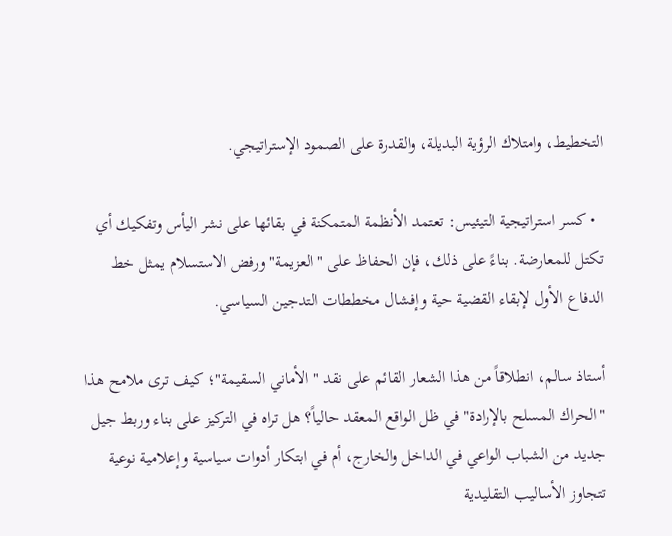التخطيط، وامتلاك الرؤية البديلة، والقدرة على الصمود الإستراتيجي.

  • كسر استراتيجية التيئيس: تعتمد الأنظمة المتمكنة في بقائها على نشر اليأس وتفكيك أي تكتل للمعارضة. بناءً على ذلك، فإن الحفاظ على "العزيمة" ورفض الاستسلام يمثل خط الدفاع الأول لإبقاء القضية حية وإفشال مخططات التدجين السياسي.

أستاذ سالم، انطلاقاً من هذا الشعار القائم على نقد "الأماني السقيمة"؛ كيف ترى ملامح هذا "الحراك المسلح بالإرادة" في ظل الواقع المعقد حالياً؟ هل تراه في التركيز على بناء وربط جيل جديد من الشباب الواعي في الداخل والخارج، أم في ابتكار أدوات سياسية وإعلامية نوعية تتجاوز الأساليب التقليدية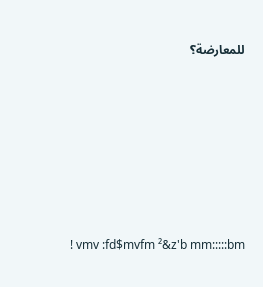للمعارضة؟









 ! vmv :fd$mvfm ²&z'b mm:::::bm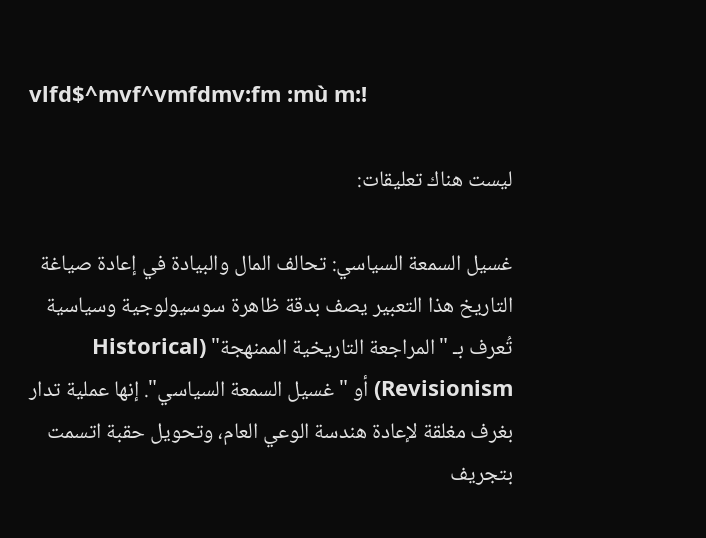vlfd$^mvf^vmfdmv:fm :mù m:!

ليست هناك تعليقات:

غسيل السمعة السياسي: تحالف المال والبيادة في إعادة صياغة التاريخ هذا التعبير يصف بدقة ظاهرة سوسيولوجية وسياسية تُعرف بـ "المراجعة التاريخية الممنهجة" (Historical Revisionism) أو "غسيل السمعة السياسي". إنها عملية تدار بغرف مغلقة لإعادة هندسة الوعي العام، وتحويل حقبة اتسمت بتجريف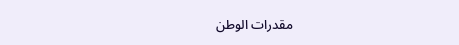مقدرات الوطن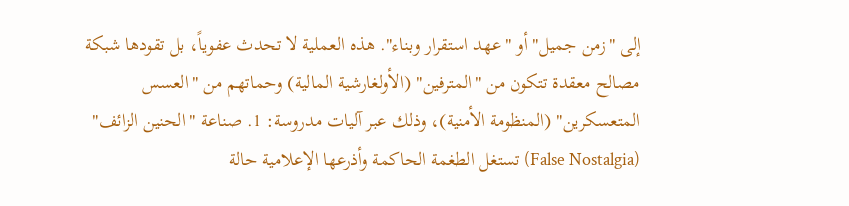إلى "زمن جميل" أو "عهد استقرار وبناء". هذه العملية لا تحدث عفوياً، بل تقودها شبكة مصالح معقدة تتكون من "المترفين" (الأولغارشية المالية) وحماتهم من "العسس المتعسكرين" (المنظومة الأمنية)، وذلك عبر آليات مدروسة: 1. صناعة "الحنين الزائف" (False Nostalgia) تستغل الطغمة الحاكمة وأذرعها الإعلامية حالة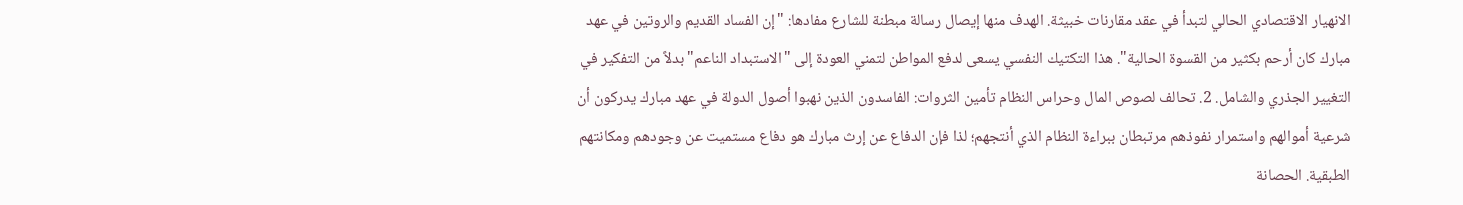الانهيار الاقتصادي الحالي لتبدأ في عقد مقارنات خبيثة. الهدف منها إيصال رسالة مبطنة للشارع مفادها: "إن الفساد القديم والروتين في عهد مبارك كان أرحم بكثير من القسوة الحالية". هذا التكتيك النفسي يسعى لدفع المواطن لتمني العودة إلى "الاستبداد الناعم" بدلاً من التفكير في التغيير الجذري والشامل. 2. تحالف لصوص المال وحراس النظام تأمين الثروات: الفاسدون الذين نهبوا أصول الدولة في عهد مبارك يدركون أن شرعية أموالهم واستمرار نفوذهم مرتبطان ببراءة النظام الذي أنتجهم؛ لذا فإن الدفاع عن إرث مبارك هو دفاع مستميت عن وجودهم ومكانتهم الطبقية. الحصانة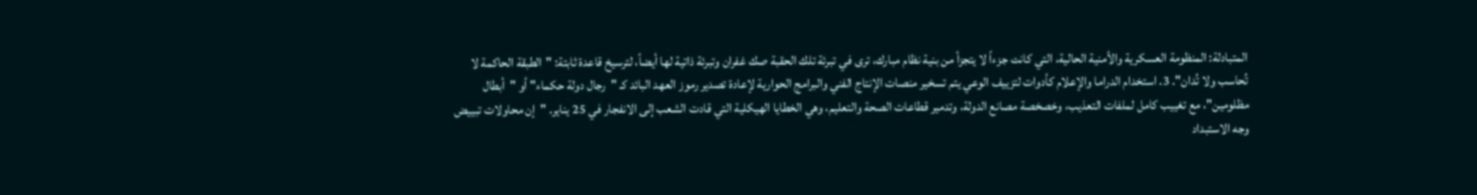المتبادلة: المنظومة العسكرية والأمنية الحالية، التي كانت جزءاً لا يتجزأ من بنية نظام مبارك، ترى في تبرئة تلك الحقبة صك غفران وتبرئة ذاتية لها أيضاً، لترسيخ قاعدة ثابتة: "الطبقة الحاكمة لا تُحاسب ولا تُدان". 3. استخدام الدراما والإعلام كأدوات لتزييف الوعي يتم تسخير منصات الإنتاج الفني والبرامج الحوارية لإعادة تصدير رموز العهد البائد كـ "رجال دولة حكماء" أو "أبطال مظلومين"، مع تغييب كامل لملفات التعذيب، وخصخصة مصانع الدولة، وتدمير قطاعات الصحة والتعليم، وهي الخطايا الهيكلية التي قادت الشعب إلى الانفجار في 25 يناير. "إن محاولات تبييض وجه الاستبداد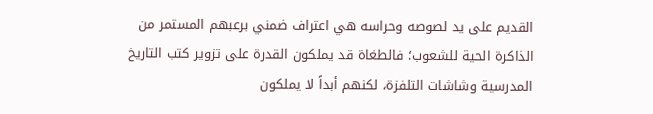القديم على يد لصوصه وحراسه هي اعتراف ضمني برعبهم المستمر من الذاكرة الحية للشعوب؛ فالطغاة قد يملكون القدرة على تزوير كتب التاريخ المدرسية وشاشات التلفزة، لكنهم أبداً لا يملكون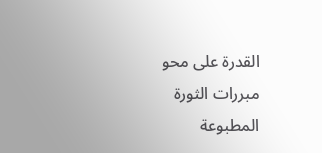القدرة على محو مبررات الثورة المطبوعة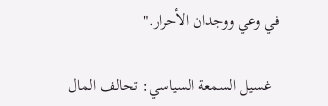في وعي ووجدان الأحرار."

  غسيل السمعة السياسي: تحالف المال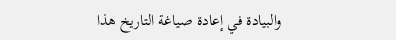والبيادة في إعادة صياغة التاريخ هذا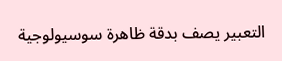التعبير يصف بدقة ظاهرة سوسيولوجية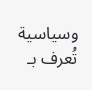وسياسية تُعرف بـ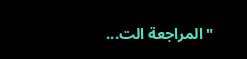"المراجعة الت...